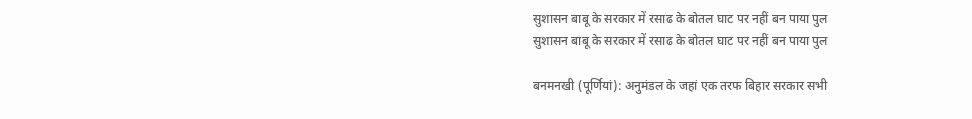सुशासन बाबू के सरकार में रसाढ के बोतल घाट पर नहीं बन पाया पुल
सुशासन बाबू के सरकार में रसाढ के बोतल घाट पर नहीं बन पाया पुल

बनमनखी (पूर्णियां): अनुमंडल के जहां एक तरफ बिहार सरकार सभी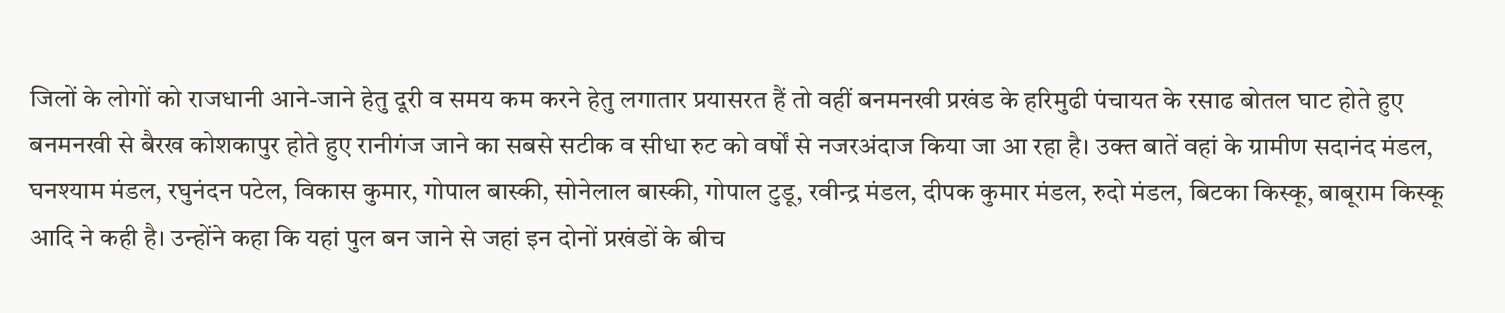जिलों के लोगों को राजधानी आने-जाने हेतु दूरी व समय कम करने हेतु लगातार प्रयासरत हैं तो वहीं बनमनखी प्रखंड के हरिमुढी पंचायत के रसाढ बोतल घाट होते हुए बनमनखी से बैरख कोशकापुर होते हुए रानीगंज जाने का सबसे सटीक व सीधा रुट को वर्षों से नजरअंदाज किया जा आ रहा है। उक्त बातें वहां के ग्रामीण सदानंद मंडल, घनश्याम मंडल, रघुनंदन पटेल, विकास कुमार, गोपाल बास्की, सोनेलाल बास्की, गोपाल टुडू, रवीन्द्र मंडल, दीपक कुमार मंडल, रुदो मंडल, बिटका किस्कू, बाबूराम किस्कू आदि ने कही है। उन्होंने कहा कि यहां पुल बन जाने से जहां इन दोनों प्रखंडों के बीच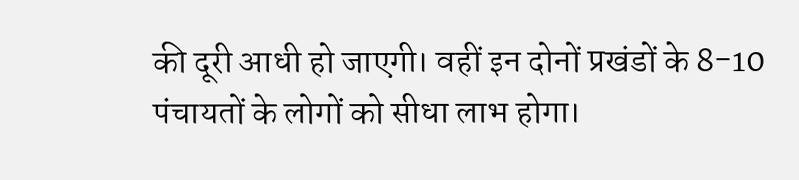की दूरी आधी हो जाएगी। वहीं इन दोनों प्रखंडों के 8-10 पंचायतों के लोगों को सीधा लाभ होगा।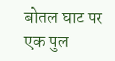बोतल घाट पर एक पुल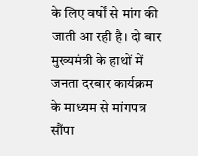के लिए वर्षों से मांग की जाती आ रही है। दो बार मुख्यमंत्री के हाथों में जनता दरबार कार्यक्रम के माध्यम से मांगपत्र सौंपा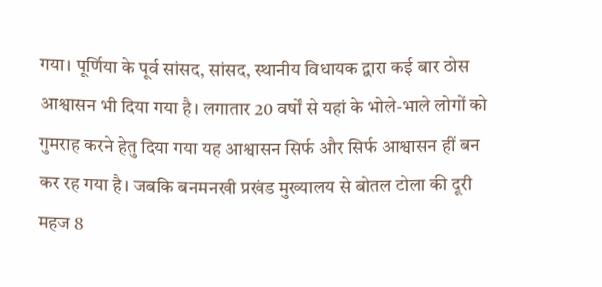गया। पूर्णिया के पूर्व सांसद, सांसद, स्थानीय विधायक द्वारा कई बार ठोस आश्वासन भी दिया गया है। लगातार 20 वर्षों से यहां के भोले-भाले लोगों को गुमराह करने हेतु दिया गया यह आश्वासन सिर्फ और सिर्फ आश्वासन हीं बन कर रह गया है। जबकि बनमनखी प्रखंड मुख्यालय से बोतल टोला की दूरी महज 8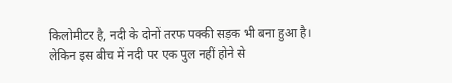किलोमीटर है, नदी के दोनों तरफ पक्की सड़क भी बना हुआ है। लेकिन इस बीच में नदी पर एक पुल नहीं होने से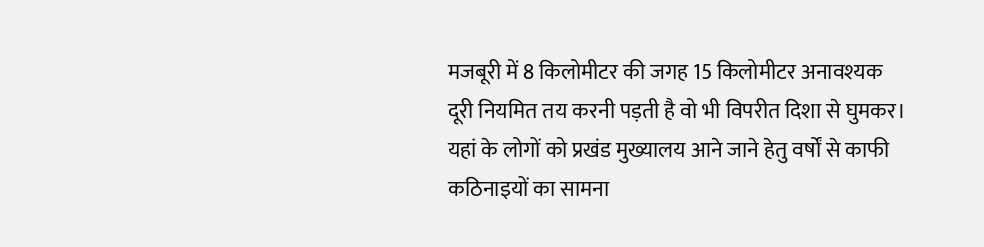मजबूरी में 8 किलोमीटर की जगह 15 किलोमीटर अनावश्यक दूरी नियमित तय करनी पड़ती है वो भी विपरीत दिशा से घुमकर। यहां के लोगों को प्रखंड मुख्यालय आने जाने हेतु वर्षों से काफी कठिनाइयों का सामना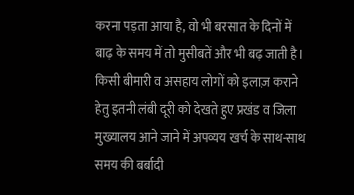करना पड़ता आया है, वो भी बरसात के दिनों में बाढ़ के समय में तो मुसीबतें और भी बढ़ जाती है। किसी बीमारी व असहाय लोगों को इलाज़ कराने हेतु इतनी लंबी दूरी को देखते हुए प्रखंड व जिला मुख्यालय आने जाने में अपव्यय खर्च के साथ-साथ समय की बर्बादी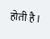होती है।